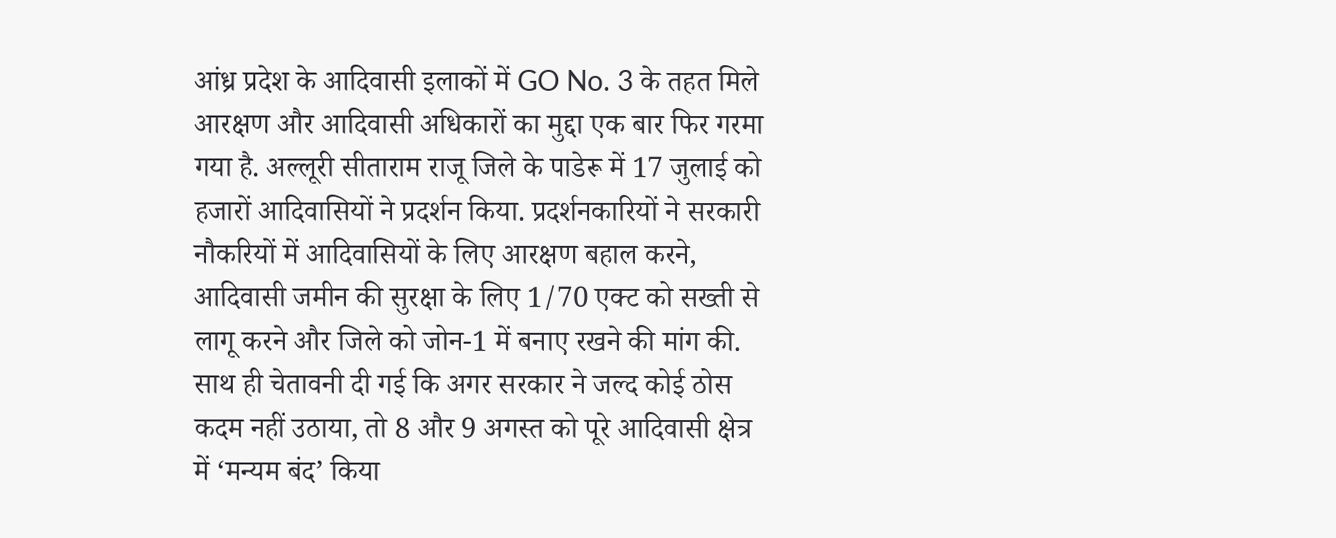आंध्र प्रदेश के आदिवासी इलाकों में GO No. 3 के तहत मिले आरक्षण और आदिवासी अधिकारों का मुद्दा एक बार फिर गरमा गया है. अल्लूरी सीताराम राजू जिले के पाडेरू में 17 जुलाई को हजारों आदिवासियों ने प्रदर्शन किया. प्रदर्शनकारियों ने सरकारी नौकरियों में आदिवासियों के लिए आरक्षण बहाल करने, आदिवासी जमीन की सुरक्षा के लिए 1/70 एक्ट को सख्ती से लागू करने और जिले को जोन-1 में बनाए रखने की मांग की. साथ ही चेतावनी दी गई कि अगर सरकार ने जल्द कोई ठोस कदम नहीं उठाया, तो 8 और 9 अगस्त को पूरे आदिवासी क्षेत्र में ‘मन्यम बंद’ किया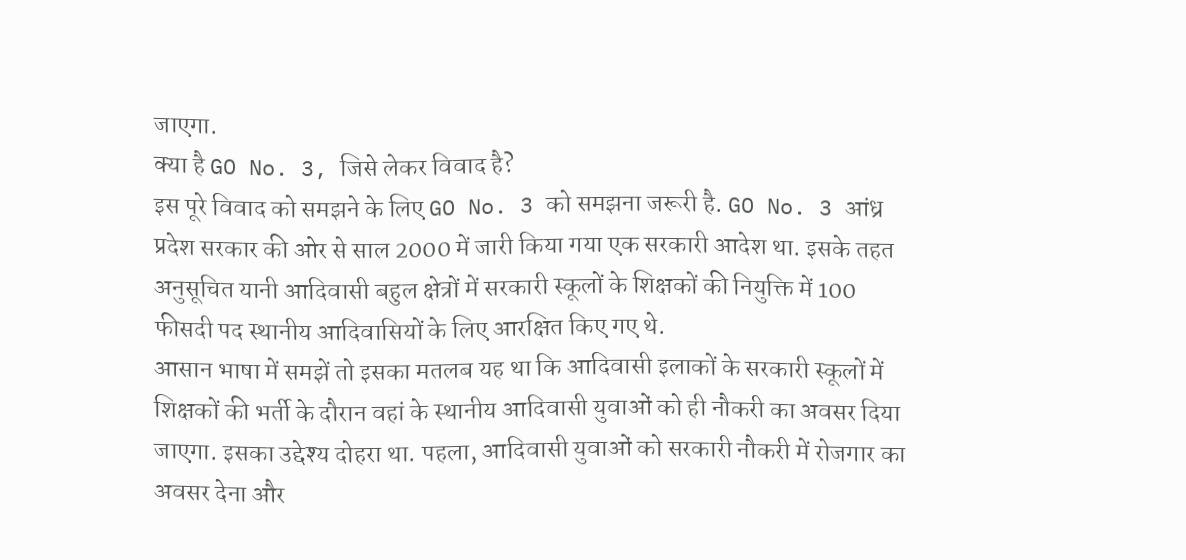जाएगा.
क्या है GO No. 3, जिसे लेकर विवाद है?
इस पूरे विवाद को समझने के लिए GO No. 3 को समझना जरूरी है. GO No. 3 आंध्र प्रदेश सरकार की ओर से साल 2000 में जारी किया गया एक सरकारी आदेश था. इसके तहत अनुसूचित यानी आदिवासी बहुल क्षेत्रों में सरकारी स्कूलों के शिक्षकों की नियुक्ति में 100 फीसदी पद स्थानीय आदिवासियों के लिए आरक्षित किए गए थे.
आसान भाषा में समझें तो इसका मतलब यह था कि आदिवासी इलाकों के सरकारी स्कूलों में शिक्षकों की भर्ती के दौरान वहां के स्थानीय आदिवासी युवाओं को ही नौकरी का अवसर दिया जाएगा. इसका उद्देश्य दोहरा था. पहला, आदिवासी युवाओं को सरकारी नौकरी में रोजगार का अवसर देना और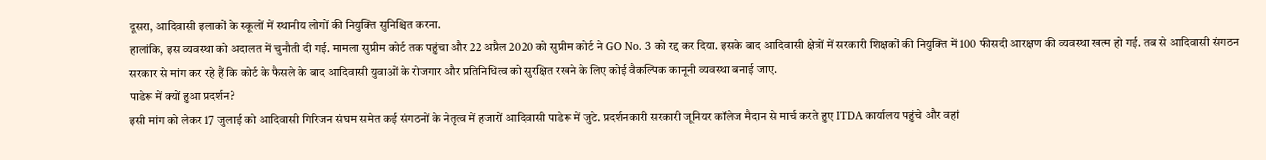दूसरा, आदिवासी इलाकों के स्कूलों में स्थानीय लोगों की नियुक्ति सुनिश्चित करना.
हालांकि, इस व्यवस्था को अदालत में चुनौती दी गई. मामला सुप्रीम कोर्ट तक पहुंचा और 22 अप्रैल 2020 को सुप्रीम कोर्ट ने GO No. 3 को रद्द कर दिया. इसके बाद आदिवासी क्षेत्रों में सरकारी शिक्षकों की नियुक्ति में 100 फीसदी आरक्षण की व्यवस्था खत्म हो गई. तब से आदिवासी संगठन सरकार से मांग कर रहे हैं कि कोर्ट के फैसले के बाद आदिवासी युवाओं के रोजगार और प्रतिनिधित्व को सुरक्षित रखने के लिए कोई वैकल्पिक कानूनी व्यवस्था बनाई जाए.
पाडेरू में क्यों हुआ प्रदर्शन?
इसी मांग को लेकर 17 जुलाई को आदिवासी गिरिजन संघम समेत कई संगठनों के नेतृत्व में हजारों आदिवासी पाडेरू में जुटे. प्रदर्शनकारी सरकारी जूनियर कॉलेज मैदान से मार्च करते हुए ITDA कार्यालय पहुंचे और वहां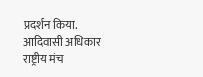प्रदर्शन किया.
आदिवासी अधिकार राष्ट्रीय मंच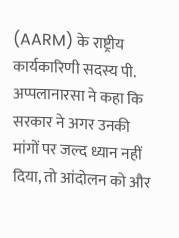(AARM) के राष्ट्रीय कार्यकारिणी सदस्य पी. अप्पलानारसा ने कहा कि सरकार ने अगर उनकी मांगों पर जल्द ध्यान नहीं दिया, तो आंदोलन को और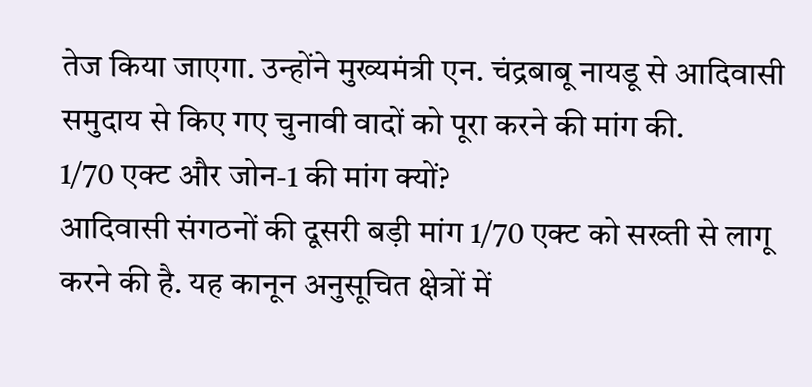तेज किया जाएगा. उन्होंने मुख्यमंत्री एन. चंद्रबाबू नायडू से आदिवासी समुदाय से किए गए चुनावी वादों को पूरा करने की मांग की.
1/70 एक्ट और जोन-1 की मांग क्यों?
आदिवासी संगठनों की दूसरी बड़ी मांग 1/70 एक्ट को सख्ती से लागू करने की है. यह कानून अनुसूचित क्षेत्रों में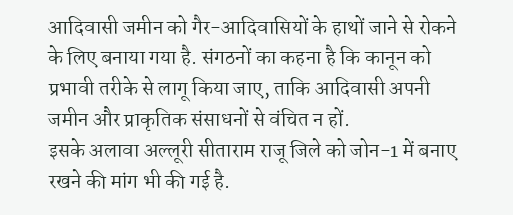आदिवासी जमीन को गैर-आदिवासियों के हाथों जाने से रोकने के लिए बनाया गया है. संगठनों का कहना है कि कानून को प्रभावी तरीके से लागू किया जाए, ताकि आदिवासी अपनी जमीन और प्राकृतिक संसाधनों से वंचित न हों.
इसके अलावा अल्लूरी सीताराम राजू जिले को जोन-1 में बनाए रखने की मांग भी की गई है.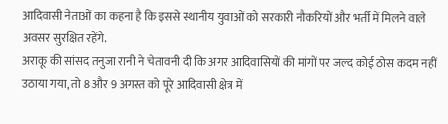आदिवासी नेताओं का कहना है कि इससे स्थानीय युवाओं को सरकारी नौकरियों और भर्ती में मिलने वाले अवसर सुरक्षित रहेंगे.
अराकू की सांसद तनुजा रानी ने चेतावनी दी कि अगर आदिवासियों की मांगों पर जल्द कोई ठोस कदम नहीं उठाया गया, तो 8 और 9 अगस्त को पूरे आदिवासी क्षेत्र में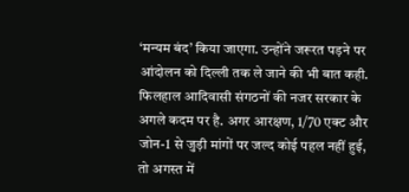‘मन्यम बंद’ किया जाएगा. उन्होंने जरूरत पड़ने पर आंदोलन को दिल्ली तक ले जाने की भी बात कही.
फिलहाल आदिवासी संगठनों की नजर सरकार के अगले कदम पर है. अगर आरक्षण, 1/70 एक्ट और जोन-1 से जुड़ी मांगों पर जल्द कोई पहल नहीं हुई, तो अगस्त में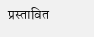प्रस्तावित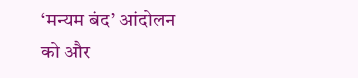‘मन्यम बंद’ आंदोलन को और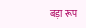बड़ा रूप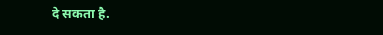दे सकता है.